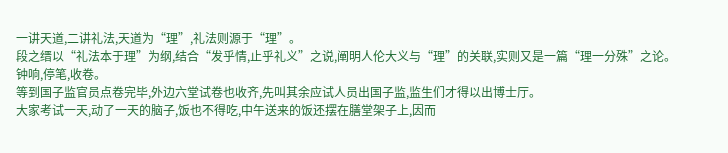一讲天道,二讲礼法,天道为“理”,礼法则源于“理”。
段之缙以“礼法本于理”为纲,结合“发乎情,止乎礼义”之说,阐明人伦大义与“理”的关联,实则又是一篇“理一分殊”之论。
钟响,停笔,收卷。
等到国子监官员点卷完毕,外边六堂试卷也收齐,先叫其余应试人员出国子监,监生们才得以出博士厅。
大家考试一天,动了一天的脑子,饭也不得吃,中午送来的饭还摆在膳堂架子上,因而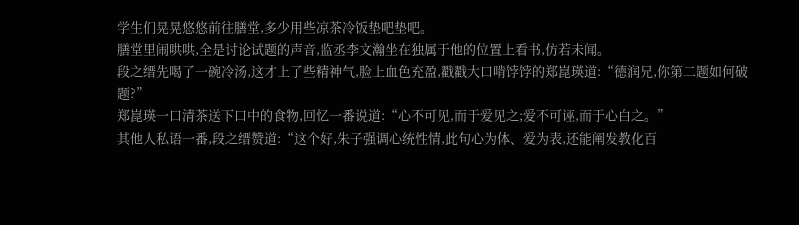学生们晃晃悠悠前往膳堂,多少用些凉茶冷饭垫吧垫吧。
膳堂里闹哄哄,全是讨论试题的声音,监丞李文瀚坐在独属于他的位置上看书,仿若未闻。
段之缙先喝了一碗冷汤,这才上了些精神气,脸上血色充盈,戳戳大口啃饽饽的郑崑瑛道:“德润兄,你第二题如何破题?”
郑崑瑛一口清茶送下口中的食物,回忆一番说道:“心不可见,而于爱见之;爱不可诬,而于心白之。”
其他人私语一番,段之缙赞道:“这个好,朱子强调心统性情,此句心为体、爱为表,还能阐发教化百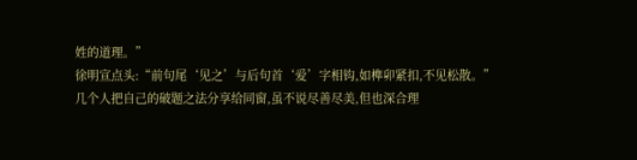姓的道理。”
徐明宣点头:“前句尾‘见之’与后句首‘爱’字相钩,如榫卯紧扣,不见松散。”
几个人把自己的破题之法分享给同窗,虽不说尽善尽美,但也深合理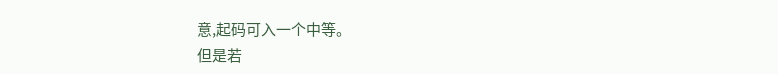意,起码可入一个中等。
但是若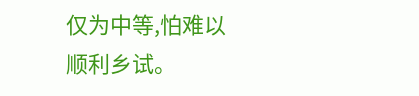仅为中等,怕难以顺利乡试。